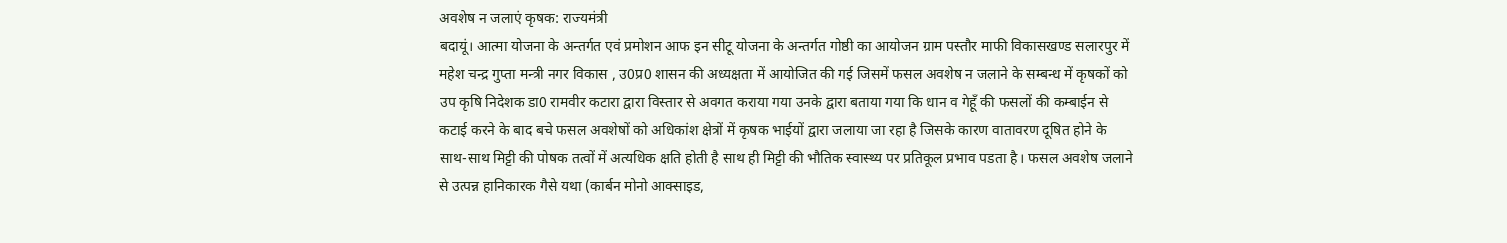अवशेष न जलाएं कृषक: राज्यमंत्री
बदायूं। आत्मा योजना के अन्तर्गत एवं प्रमोशन आफ इन सीटू योजना के अन्तर्गत गोष्ठी का आयोजन ग्राम पस्तौर माफी विकासखण्ड सलारपुर में महेश चन्द्र गुप्ता मन्त्री नगर विकास , उ0प्र0 शासन की अध्यक्षता में आयोजित की गई जिसमें फसल अवशेष न जलाने के सम्बन्ध में कृषकों को उप कृषि निदेशक डा0 रामवीर कटारा द्वारा विस्तार से अवगत कराया गया उनके द्वारा बताया गया कि धान व गेहूँ की फसलों की कम्बाईन से कटाई करने के बाद बचे फसल अवशेषों को अधिकांश क्षेत्रों में कृषक भाईयों द्वारा जलाया जा रहा है जिसके कारण वातावरण दूषित होने के साथ-साथ मिट्टी की पोषक तत्वों में अत्यधिक क्षति होती है साथ ही मिट्टी की भौतिक स्वास्थ्य पर प्रतिकूल प्रभाव पडता है। फसल अवशेष जलाने से उत्पन्न हानिकारक गैसे यथा (कार्बन मोनो आक्साइड,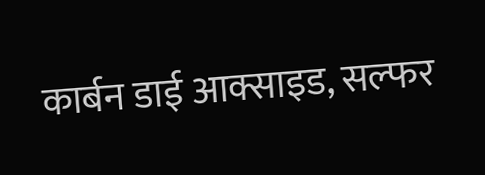कार्बन डाई आक्साइड, सल्फर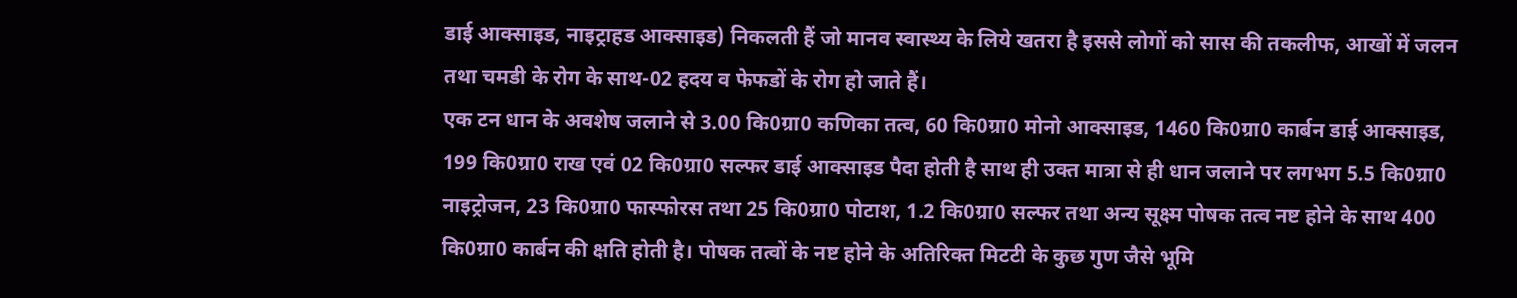डाई आक्साइड, नाइट्राहड आक्साइड) निकलती हैं जो मानव स्वास्थ्य के लिये खतरा है इससे लोगों को सास की तकलीफ, आखों में जलन तथा चमडी के रोग के साथ-02 हदय व फेफडों के रोग हो जाते हैं।
एक टन धान के अवशेष जलाने से 3.00 कि0ग्रा0 कणिका तत्व, 60 कि0ग्रा0 मोनो आक्साइड, 1460 कि0ग्रा0 कार्बन डाई आक्साइड, 199 कि0ग्रा0 राख एवं 02 कि0ग्रा0 सल्फर डाई आक्साइड पैदा होती है साथ ही उक्त मात्रा से ही धान जलाने पर लगभग 5.5 कि0ग्रा0 नाइट्रोजन, 23 कि0ग्रा0 फास्फोरस तथा 25 कि0ग्रा0 पोटाश, 1.2 कि0ग्रा0 सल्फर तथा अन्य सूक्ष्म पोषक तत्व नष्ट होने के साथ 400 कि0ग्रा0 कार्बन की क्षति होती है। पोषक तत्वों के नष्ट होने के अतिरिक्त मिटटी के कुछ गुण जैसे भूमि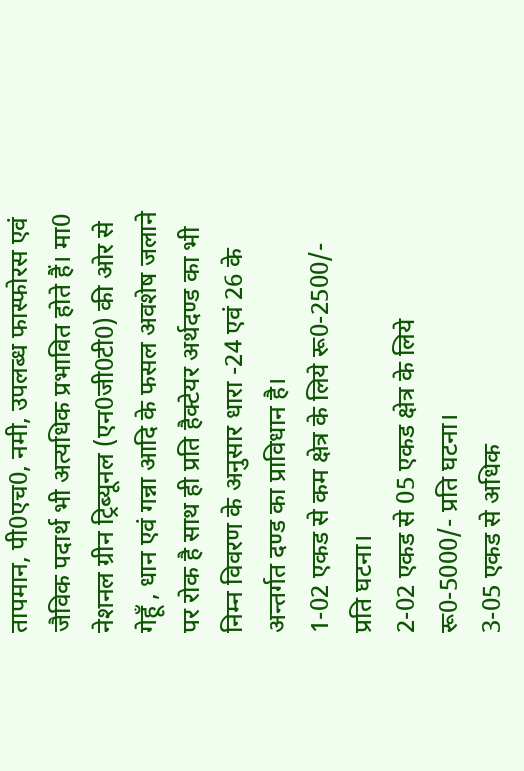तापमान, पी0एच0, नमी, उपलब्ध फास्फोरस एवं जैविक पदार्थ भी अत्यधिक प्रभावित होते हैं। मा0 नेशनल ग्रीन ट्रिब्यूनल (एन0जी0टी0) की ओर से गेहूँ , धान एवं गन्ना आदि के फसल अवशेष जलाने पर रोक है साथ ही प्रति हैक्टेयर अर्थदण्ड का भी निम्न विवरण के अनुसार धारा -24 एवं 26 के अन्तर्गत दण्ड का प्राविधान है।
1-02 एकड से कम क्षेत्र के लिये रू0-2500/- प्रति घटना।
2-02 एकड से 05 एकड क्षेत्र के लिये रू0-5000/- प्रति घटना।
3-05 एकड से अधिक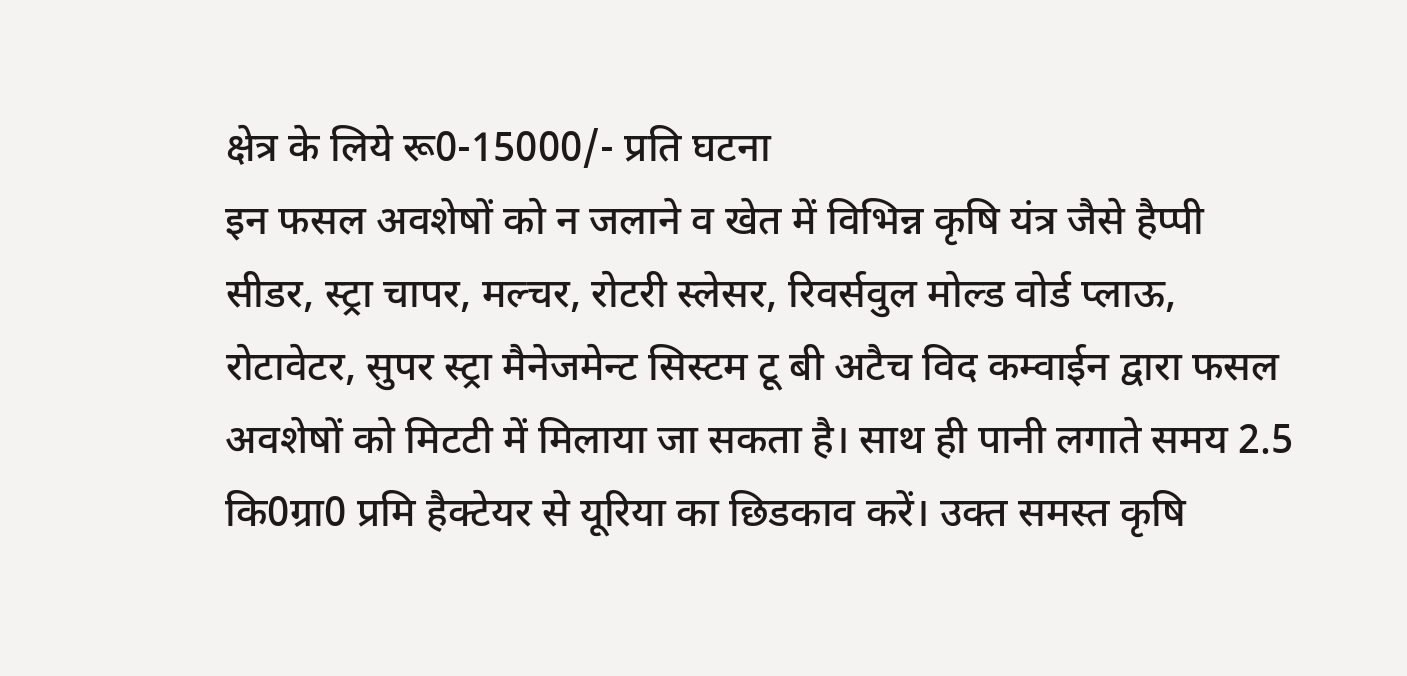क्षेत्र के लिये रू0-15000/- प्रति घटना
इन फसल अवशेषों को न जलाने व खेत में विभिन्न कृषि यंत्र जैसे हैप्पी सीडर, स्ट्रा चापर, मल्चर, रोटरी स्लेसर, रिवर्सवुल मोल्ड वोर्ड प्लाऊ, रोटावेटर, सुपर स्ट्रा मैनेजमेन्ट सिस्टम टू बी अटैच विद कम्वाईन द्वारा फसल अवशेषों को मिटटी में मिलाया जा सकता है। साथ ही पानी लगाते समय 2.5 कि0ग्रा0 प्रमि हैक्टेयर से यूरिया का छिडकाव करें। उक्त समस्त कृषि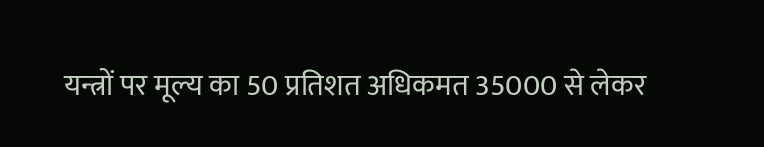यन्त्रों पर मूल्य का 50 प्रतिशत अधिकमत 35000 से लेकर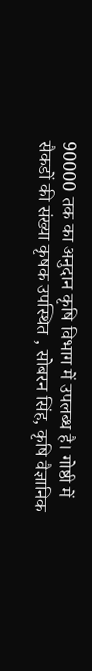90000 तक का अनुदान कृषि विभाग में उपलब्ध है। गोष्ठी में सैकडों की संख्या कृषक उपस्थित , सोबरन सिंह, कृषि वैज्ञानिक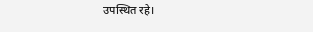उपस्थित रहे।